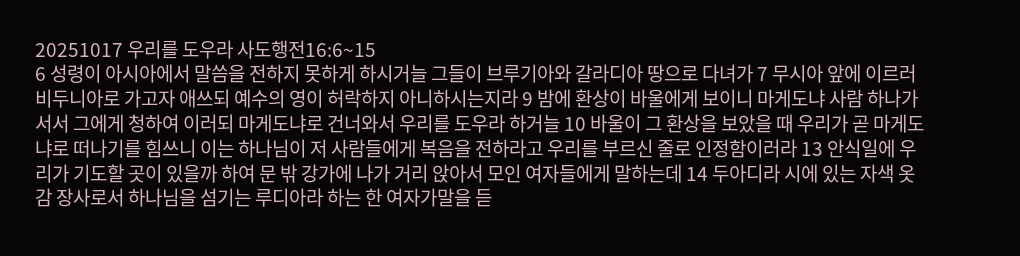20251017 우리를 도우라 사도행전16:6~15
6 성령이 아시아에서 말씀을 전하지 못하게 하시거늘 그들이 브루기아와 갈라디아 땅으로 다녀가 7 무시아 앞에 이르러 비두니아로 가고자 애쓰되 예수의 영이 허락하지 아니하시는지라 9 밤에 환상이 바울에게 보이니 마게도냐 사람 하나가 서서 그에게 청하여 이러되 마게도냐로 건너와서 우리를 도우라 하거늘 10 바울이 그 환상을 보았을 때 우리가 곧 마게도냐로 떠나기를 힘쓰니 이는 하나님이 저 사람들에게 복음을 전하라고 우리를 부르신 줄로 인정함이러라 13 안식일에 우리가 기도할 곳이 있을까 하여 문 밖 강가에 나가 거리 앉아서 모인 여자들에게 말하는데 14 두아디라 시에 있는 자색 옷감 장사로서 하나님을 섬기는 루디아라 하는 한 여자가말을 듣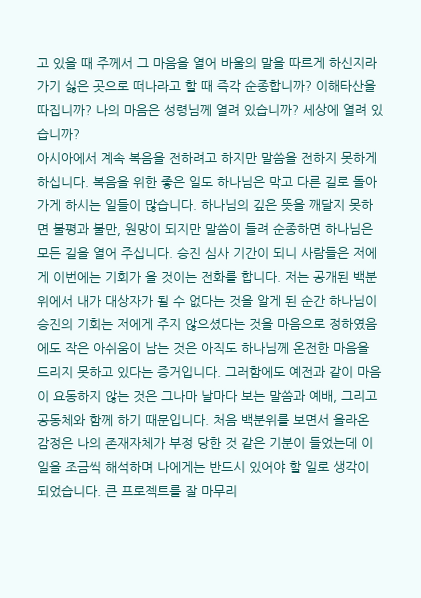고 있을 때 주께서 그 마음을 열어 바울의 말을 따르게 하신지라
가기 싫은 곳으로 떠나라고 할 때 즉각 순종합니까? 이해타산을 따집니까? 나의 마음은 성령님께 열려 있습니까? 세상에 열려 있습니까?
아시아에서 계속 복음을 전하려고 하지만 말씀을 전하지 못하게 하십니다. 복음을 위한 좋은 일도 하나님은 막고 다른 길로 돌아가게 하시는 일들이 많습니다. 하나님의 깊은 뜻을 깨달지 못하면 불평과 불만, 원망이 되지만 말씀이 들려 순종하면 하나님은 모든 길을 열어 주십니다. 승진 심사 기간이 되니 사람들은 저에게 이번에는 기회가 올 것이는 전화를 합니다. 저는 공개된 백분위에서 내가 대상자가 될 수 없다는 것을 알게 된 순간 하나님이 승진의 기회는 저에게 주지 않으셨다는 것을 마음으로 정하였음에도 작은 아쉬움이 남는 것은 아직도 하나님께 온전한 마음을 드리지 못하고 있다는 증거입니다. 그러함에도 예전과 같이 마음이 요동하지 않는 것은 그나마 날마다 보는 말씀과 예배, 그리고 공동체와 함께 하기 때문입니다. 처음 백분위를 보면서 올라온 감정은 나의 존재자체가 부정 당한 것 같은 기분이 들었는데 이 일을 조금씩 해석하며 나에게는 반드시 있어야 할 일로 생각이 되었습니다. 큰 프로젝트를 잘 마무리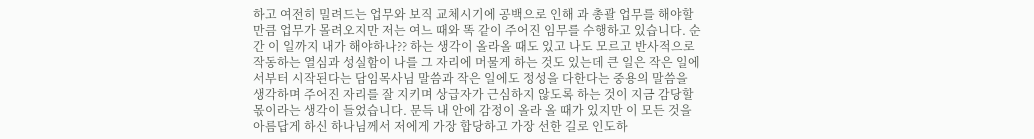하고 여전히 밀려드는 업무와 보직 교체시기에 공백으로 인해 과 총괄 업무를 해야할 만큼 업무가 몰려오지만 저는 여느 때와 똑 같이 주어진 임무를 수행하고 있습니다. 순간 이 일까지 내가 해야하나?? 하는 생각이 올라올 때도 있고 나도 모르고 반사적으로 작동하는 열심과 성실함이 나를 그 자리에 머물게 하는 것도 있는데 큰 일은 작은 일에서부터 시작된다는 담임목사님 말씀과 작은 일에도 정성을 다한다는 중용의 말씀을 생각하며 주어진 자리를 잘 지키며 상급자가 근심하지 않도록 하는 것이 지금 감당할 몫이라는 생각이 들었습니다. 문득 내 안에 감정이 올라 올 때가 있지만 이 모든 것을 아름답게 하신 하나님께서 저에게 가장 합당하고 가장 선한 길로 인도하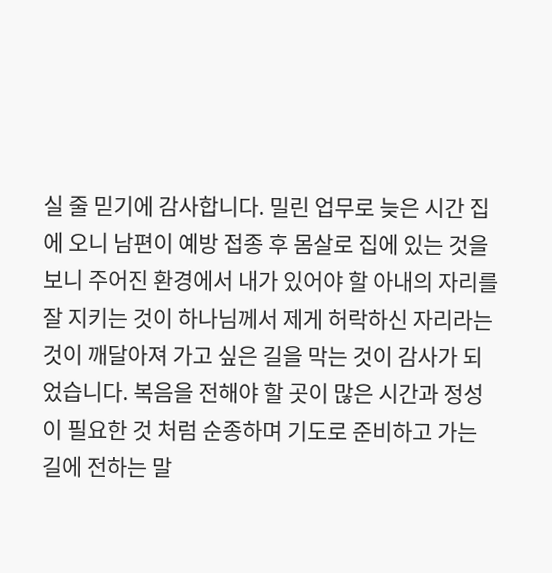실 줄 믿기에 감사합니다. 밀린 업무로 늦은 시간 집에 오니 남편이 예방 접종 후 몸살로 집에 있는 것을 보니 주어진 환경에서 내가 있어야 할 아내의 자리를 잘 지키는 것이 하나님께서 제게 허락하신 자리라는 것이 깨달아져 가고 싶은 길을 막는 것이 감사가 되었습니다. 복음을 전해야 할 곳이 많은 시간과 정성이 필요한 것 처럼 순종하며 기도로 준비하고 가는 길에 전하는 말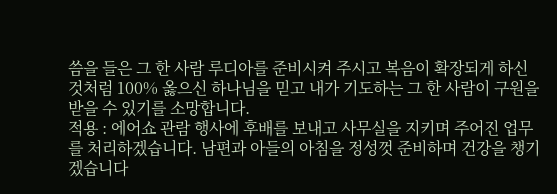씀을 들은 그 한 사람 루디아를 준비시켜 주시고 복음이 확장되게 하신 것처럼 100% 옳으신 하나님을 믿고 내가 기도하는 그 한 사람이 구원을 받을 수 있기를 소망합니다.
적용 : 에어쇼 관람 행사에 후배를 보내고 사무실을 지키며 주어진 업무를 처리하겠습니다. 남편과 아들의 아침을 정성껏 준비하며 건강을 챙기겠습니다